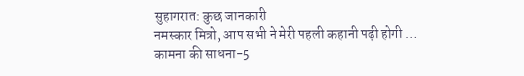सुहागरात: कुछ जानकारी
नमस्कार मित्रो, आप सभी ने मेरी पहली कहानी पढ़ी होगी …
कामना की साधना-5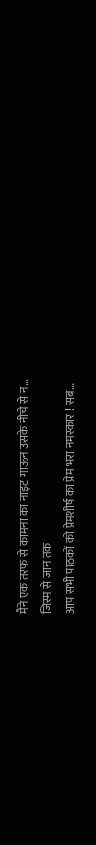मैंने एक तरफ से कामना का नाइट गाऊन उसके नीचे से न…
जिस्म से जान तक
आप सभी पाठकों को प्रेमशीर्ष का प्रेम भरा नमस्कार ! सब…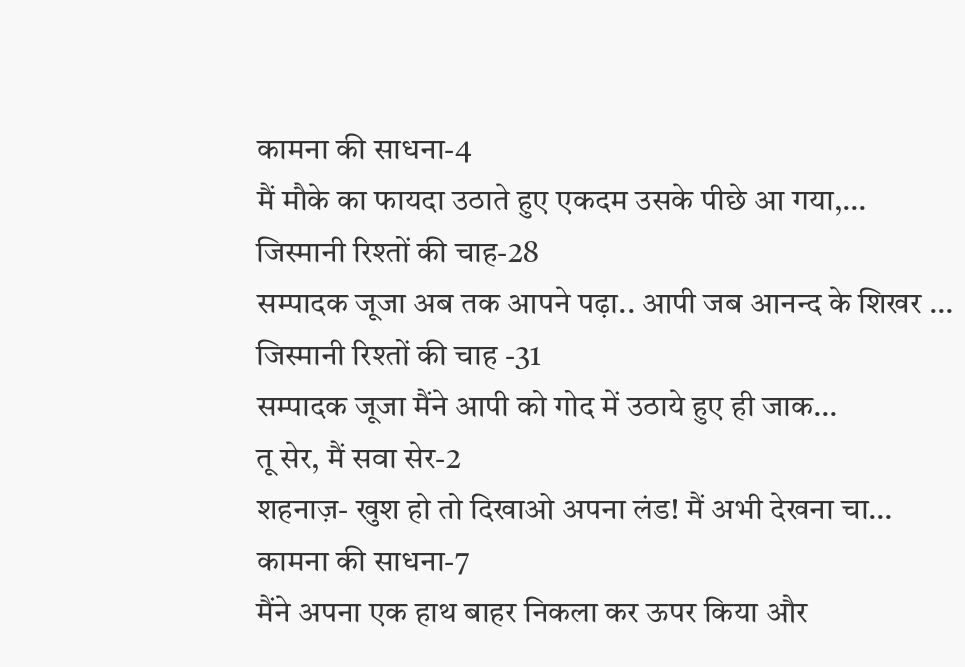कामना की साधना-4
मैं मौके का फायदा उठाते हुए एकदम उसके पीछे आ गया,…
जिस्मानी रिश्तों की चाह-28
सम्पादक जूजा अब तक आपने पढ़ा.. आपी जब आनन्द के शिखर …
जिस्मानी रिश्तों की चाह -31
सम्पादक जूजा मैंने आपी को गोद में उठाये हुए ही जाक…
तू सेर, मैं सवा सेर-2
शहनाज़- खुश हो तो दिखाओ अपना लंड! मैं अभी देखना चा…
कामना की साधना-7
मैंने अपना एक हाथ बाहर निकला कर ऊपर किया और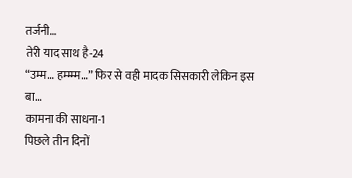तर्जनी…
तेरी याद साथ है-24
“उम्म… हम्म्म्म…” फिर से वही मादक सिसकारी लेकिन इस बा…
कामना की साधना-1
पिछले तीन दिनों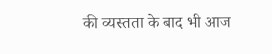की व्यस्तता के बाद भी आज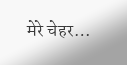मेरे चेहर…